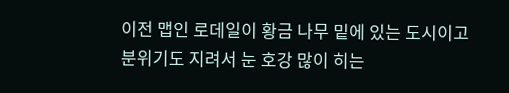이전 맵인 로데일이 황금 나무 밑에 있는 도시이고
분위기도 지려서 눈 호강 많이 히는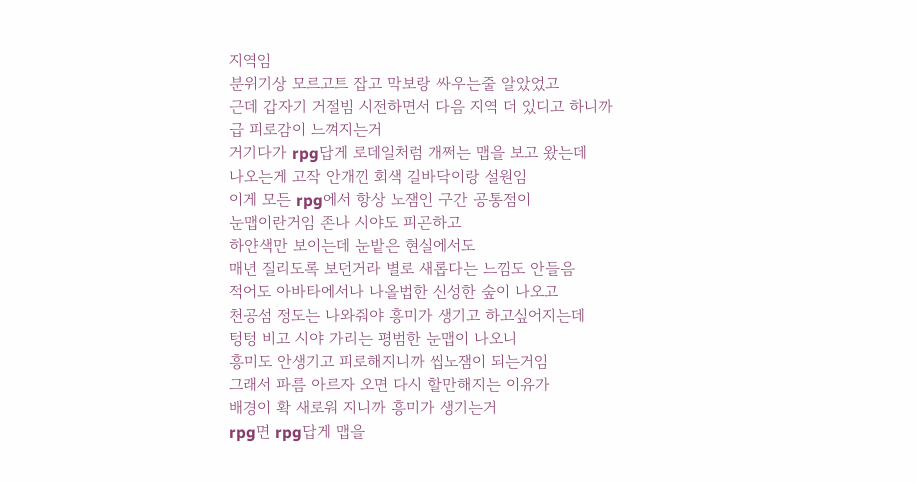지역임
분위기상 모르고트 잡고 막보랑 싸우는줄 알았었고
근데 갑자기 거절빔 시전하면서 다음 지역 더 있디고 하니까
급 피로감이 느껴지는거
거기다가 rpg답게 로데일처럼 개쩌는 맵을 보고 왔는데
나오는게 고작 안개낀 회색 길바닥이랑 설원임
이게 모든 rpg에서 항상 노잼인 구간 공통점이
눈맵이란거임 존나 시야도 피곤하고
하얀색만 보이는데 눈밭은 현실에서도
매년 질리도록 보던거라 별로 새롭다는 느낌도 안들음
적어도 아바타에서나 나올법한 신성한 숲이 나오고
천공섬 정도는 나와줘야 흥미가 생기고 하고싶어지는데
텅텅 비고 시야 가리는 평범한 눈맵이 나오니
흥미도 안생기고 피로해지니까 씹노잼이 되는거임
그래서 파름 아르자 오면 다시 할만해지는 이유가
배경이 확 새로워 지니까 흥미가 생기는거
rpg면 rpg답게 맵을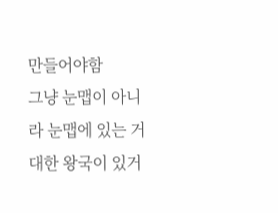만들어야함
그냥 눈맵이 아니라 눈맵에 있는 거대한 왕국이 있거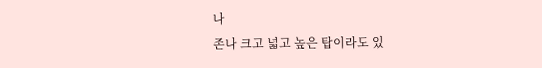나
존나 크고 넓고 높은 탑이라도 있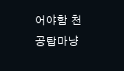어야함 천공탑마냥